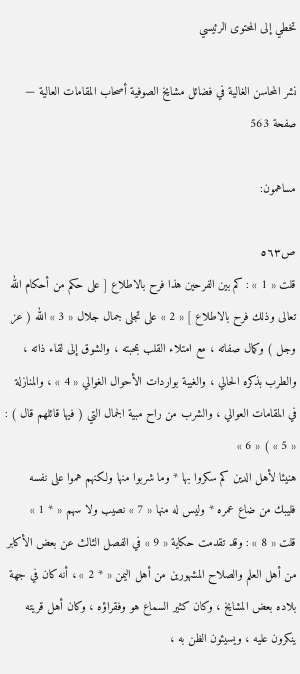تخطي إلى المحتوى الرئيسي

نشر المحاسن الغالية في فضائل مشايخ الصوفية أصحاب المقامات العالية — صفحة 563

مساهمون:

ص٥٦٣
قلت « 1 » : كم بين الفرحين هذا فرح بالاطلاع [ على حكم من أحكام الله تعالى وذلك فرح بالاطلاع ] « 2 » على تجلى جمال جلال « 3 » الله ( عز وجل ) وكمال صفاته ، مع امتلاء القلب بمحبته ، والشوق إلى لقاء ذاته ، والطرب بذكره الحالي ، والغيبة بواردات الأحوال الغوالي « 4 » ، والمنازلة في المقامات العوالي ، والشرب من راح مبية الجمال التي ( فيها قائلهم قال ) : « 5 » ) « 6 »
هنيئا لأهل الدين كم سكروا بها * وما شربوا منها ولكنهم هموا على نفسه فليبك من ضاع عمره * وليس له منها « 7 » نصيب ولا سهم « * 1 »
قلت « 8 » : وقد تقدمت حكاية « 9 » في الفصل الثالث عن بعض الأكابر من أهل العلم والصلاح المشهورين من أهل اليمن « * 2 » ، أنه كان في جهة بلاده بعض المشايخ ، وكان كثير السماع هو وفقراؤه ، وكان أهل قريته ينكرون عليه ، ويسيئون الظن به ،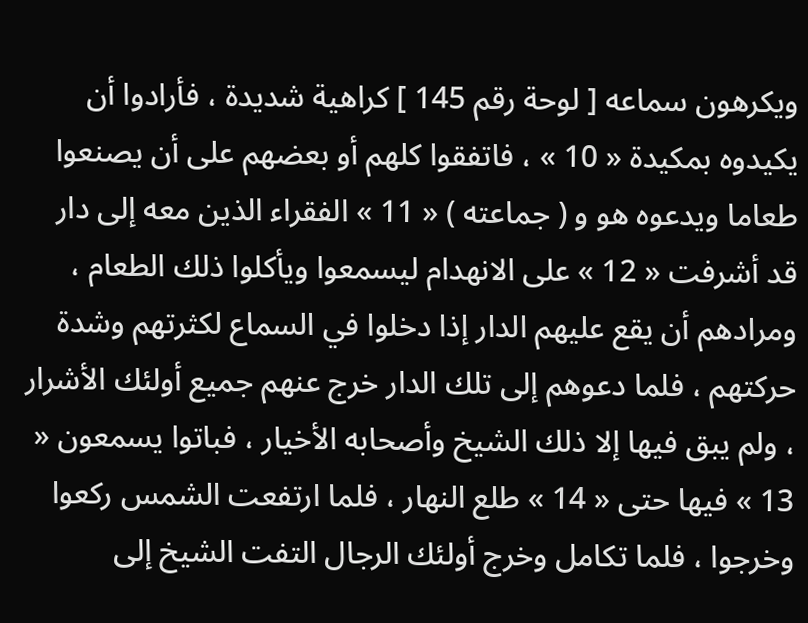ويكرهون سماعه [ لوحة رقم 145 ] كراهية شديدة ، فأرادوا أن يكيدوه بمكيدة « 10 » ، فاتفقوا كلهم أو بعضهم على أن يصنعوا طعاما ويدعوه هو و ( جماعته ) « 11 » الفقراء الذين معه إلى دار قد أشرفت « 12 » على الانهدام ليسمعوا ويأكلوا ذلك الطعام ، ومرادهم أن يقع عليهم الدار إذا دخلوا في السماع لكثرتهم وشدة حركتهم ، فلما دعوهم إلى تلك الدار خرج عنهم جميع أولئك الأشرار ، ولم يبق فيها إلا ذلك الشيخ وأصحابه الأخيار ، فباتوا يسمعون « 13 » فيها حتى « 14 » طلع النهار ، فلما ارتفعت الشمس ركعوا وخرجوا ، فلما تكامل وخرج أولئك الرجال التفت الشيخ إلى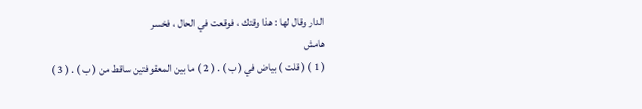الدار وقال لها : هذا وقتك ، فوقعت في الحال ، فخسر
هامش
( 1 ) ( قلت ) بياض في ( ب ) . ( 2 ) ما بين المعقوفتين ساقط من ( ب ) . ( 3 )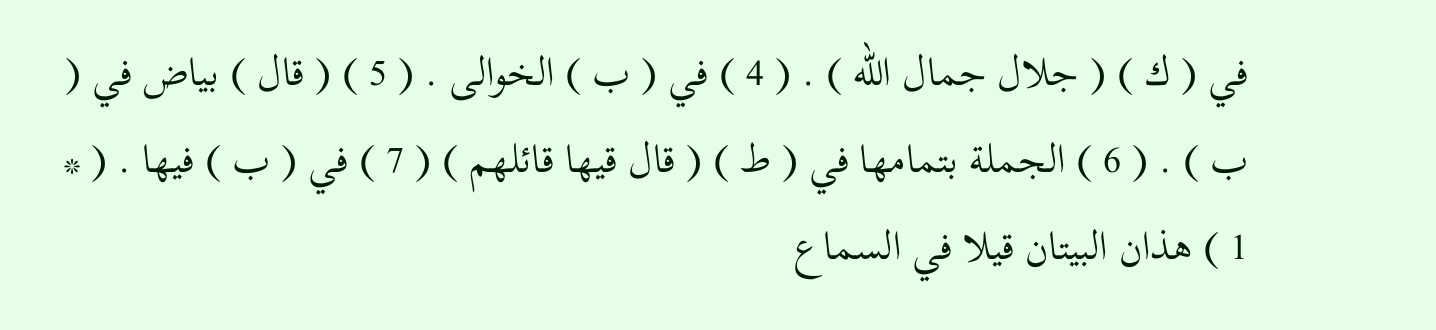في ( ك ) ( جلال جمال الله ) . ( 4 ) في ( ب ) الخوالى . ( 5 ) ( قال ) بياض في ( ب ) . ( 6 ) الجملة بتمامها في ( ط ) ( قال قيها قائلهم ) ( 7 ) في ( ب ) فيها . ( * 1 ) هذان البيتان قيلا في السماع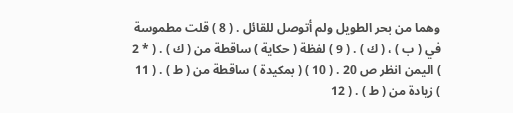وهما من بحر الطويل ولم أتوصل للقائل . ( 8 ) قلت مطموسة في ( ب ) ، ( ك ) . ( 9 ) لفظة ( حكاية ) ساقطة من ( ك ) . ( * 2 ) اليمن انظر ص 20 . ( 10 ) ( بمكيدة ) ساقطة من ( ط ) . ( 11 ) زيادة من ( ط ) . ( 12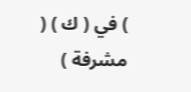) في ( ك ) ( مشرفة )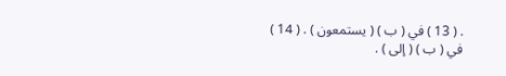. ( 13 ) في ( ب ) ( يستمعون ) . ( 14 ) في ( ب ) ( إلى ) .